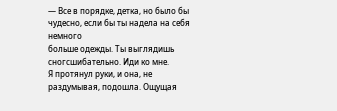— Все в порядке, детка, но было бы чудесно, если бы ты надела на себя немного
больше одежды. Ты выглядишь сногсшибательно. Иди ко мне.
Я протянул руки, и она, не раздумывая, подошла. Ощущая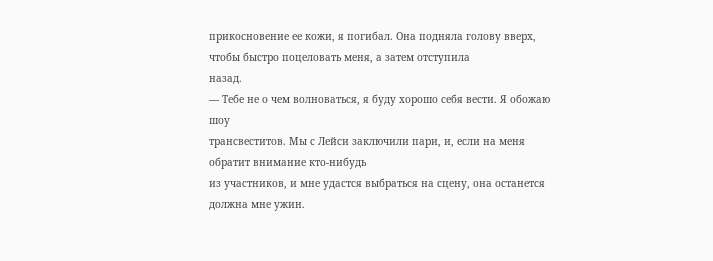прикосновение ее кожи, я погибал. Она подняла голову вверх, чтобы быстро поцеловать меня, а затем отступила
назад.
— Тебе не о чем волноваться, я буду хорошо себя вести. Я обожаю шоу
трансвеститов. Мы с Лейси заключили пари, и, если на меня обратит внимание кто-нибудь
из участников, и мне удастся выбраться на сцену, она останется должна мне ужин.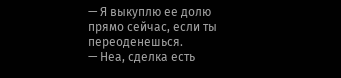— Я выкуплю ее долю прямо сейчас, если ты переоденешься.
— Неа, сделка есть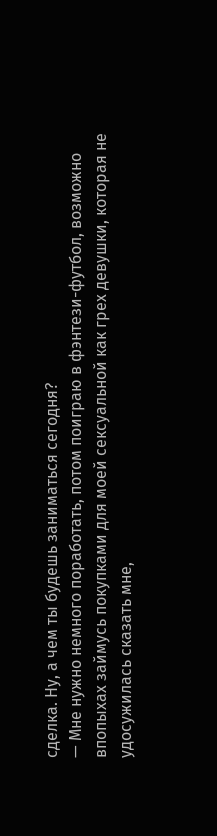сделка. Ну, а чем ты будешь заниматься сегодня?
— Мне нужно немного поработать, потом поиграю в фэнтези-футбол, возможно
впопыхах займусь покупками для моей сексуальной как грех девушки, которая не
удосужилась сказать мне,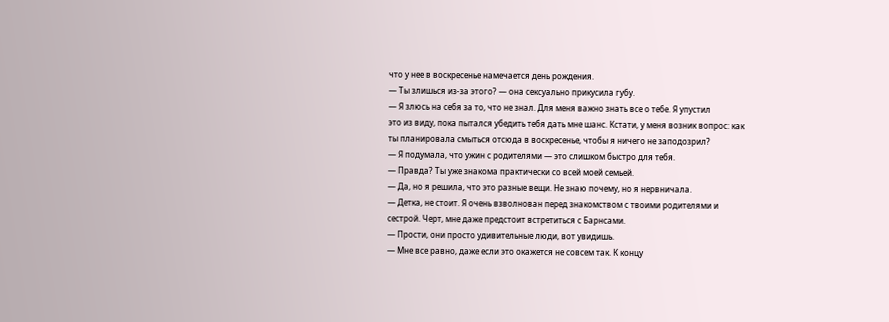что у нее в воскресенье намечается день рождения.
— Ты злишься из-за этого? — она сексуально прикусила губу.
— Я злюсь на себя за то, что не знал. Для меня важно знать все о тебе. Я упустил
это из виду, пока пытался убедить тебя дать мне шанс. Кстати, у меня возник вопрос: как
ты планировала смыться отсюда в воскресенье, чтобы я ничего не заподозрил?
— Я подумала, что ужин с родителями — это слишком быстро для тебя.
— Правда? Ты уже знакома практически со всей моей семьей.
— Да, но я решила, что это разные вещи. Не знаю почему, но я нервничала.
— Детка, не стоит. Я очень взволнован перед знакомством с твоими родителями и
сестрой. Черт, мне даже предстоит встретиться с Барнсами.
— Прости, они просто удивительные люди, вот увидишь.
— Мне все равно, даже если это окажется не совсем так. К концу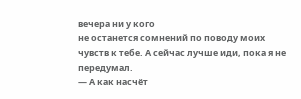вечера ни у кого
не останется сомнений по поводу моих чувств к тебе. А сейчас лучше иди, пока я не
передумал.
— А как насчёт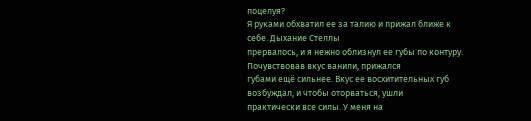поцелуя?
Я руками обхватил ее за талию и прижал ближе к себе. Дыхание Стеллы
прервалось, и я нежно облизнул ее губы по контуру. Почувствовав вкус ванили, прижался
губами ещё сильнее. Вкус ее восхитительных губ возбуждал, и чтобы оторваться, ушли
практически все силы. У меня на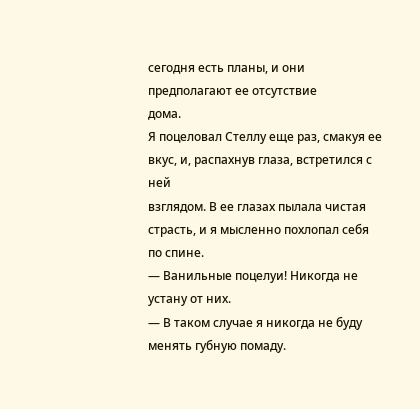сегодня есть планы, и они предполагают ее отсутствие
дома.
Я поцеловал Стеллу еще раз, смакуя ее вкус, и, распахнув глаза, встретился с ней
взглядом. В ее глазах пылала чистая страсть, и я мысленно похлопал себя по спине.
— Ванильные поцелуи! Никогда не устану от них.
— В таком случае я никогда не буду менять губную помаду.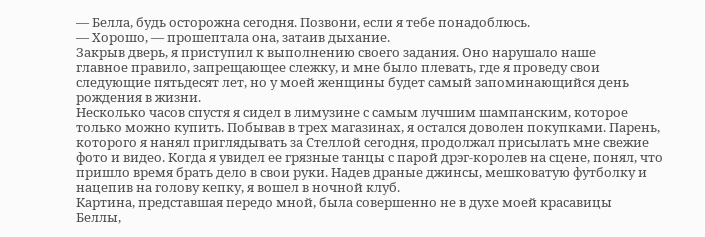— Белла, будь осторожна сегодня. Позвони, если я тебе понадоблюсь.
— Хорошо, — прошептала она, затаив дыхание.
Закрыв дверь, я приступил к выполнению своего задания. Оно нарушало наше
главное правило, запрещающее слежку, и мне было плевать, где я проведу свои
следующие пятьдесят лет, но у моей женщины будет самый запоминающийся день
рождения в жизни.
Несколько часов спустя я сидел в лимузине с самым лучшим шампанским, которое
только можно купить. Побывав в трех магазинах, я остался доволен покупками. Парень, которого я нанял приглядывать за Стеллой сегодня, продолжал присылать мне свежие
фото и видео. Когда я увидел ее грязные танцы с парой дрэг-королев на сцене, понял, что
пришло время брать дело в свои руки. Надев драные джинсы, мешковатую футболку и
нацепив на голову кепку, я вошел в ночной клуб.
Картина, представшая передо мной, была совершенно не в духе моей красавицы
Беллы,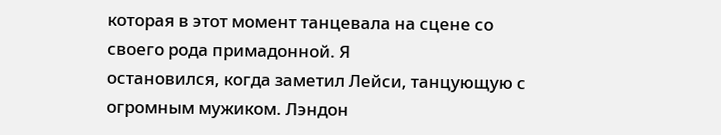которая в этот момент танцевала на сцене со своего рода примадонной. Я
остановился, когда заметил Лейси, танцующую с огромным мужиком. Лэндон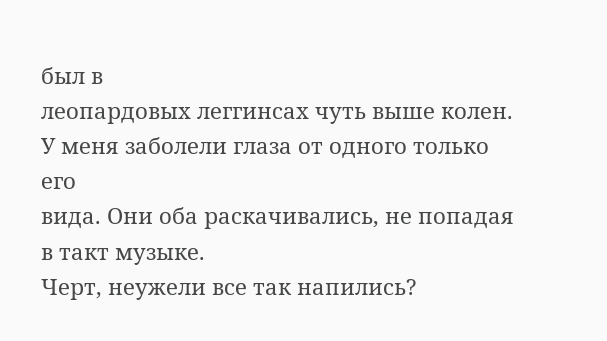был в
леопардовых леггинсах чуть выше колен. У меня заболели глаза от одного только его
вида. Они оба раскачивались, не попадая в такт музыке.
Черт, неужели все так напились?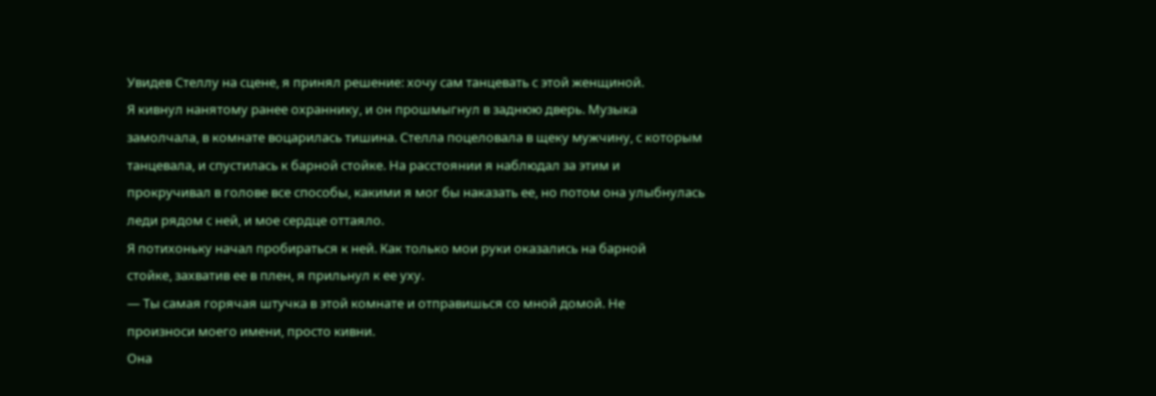Увидев Стеллу на сцене, я принял решение: хочу сам танцевать с этой женщиной.
Я кивнул нанятому ранее охраннику, и он прошмыгнул в заднюю дверь. Музыка
замолчала, в комнате воцарилась тишина. Стелла поцеловала в щеку мужчину, с которым
танцевала, и спустилась к барной стойке. На расстоянии я наблюдал за этим и
прокручивал в голове все способы, какими я мог бы наказать ее, но потом она улыбнулась
леди рядом с ней, и мое сердце оттаяло.
Я потихоньку начал пробираться к ней. Как только мои руки оказались на барной
стойке, захватив ее в плен, я прильнул к ее уху.
— Ты самая горячая штучка в этой комнате и отправишься со мной домой. Не
произноси моего имени, просто кивни.
Она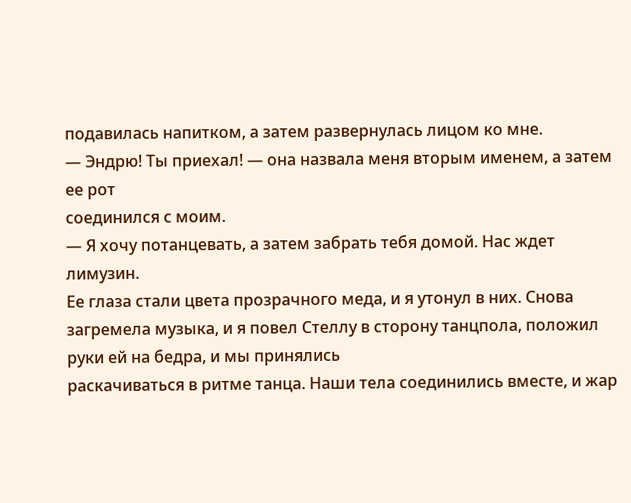подавилась напитком, а затем развернулась лицом ко мне.
— Эндрю! Ты приехал! — она назвала меня вторым именем, а затем ее рот
соединился с моим.
— Я хочу потанцевать, а затем забрать тебя домой. Нас ждет лимузин.
Ее глаза стали цвета прозрачного меда, и я утонул в них. Снова загремела музыка, и я повел Стеллу в сторону танцпола, положил руки ей на бедра, и мы принялись
раскачиваться в ритме танца. Наши тела соединились вместе, и жар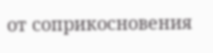от соприкосновения